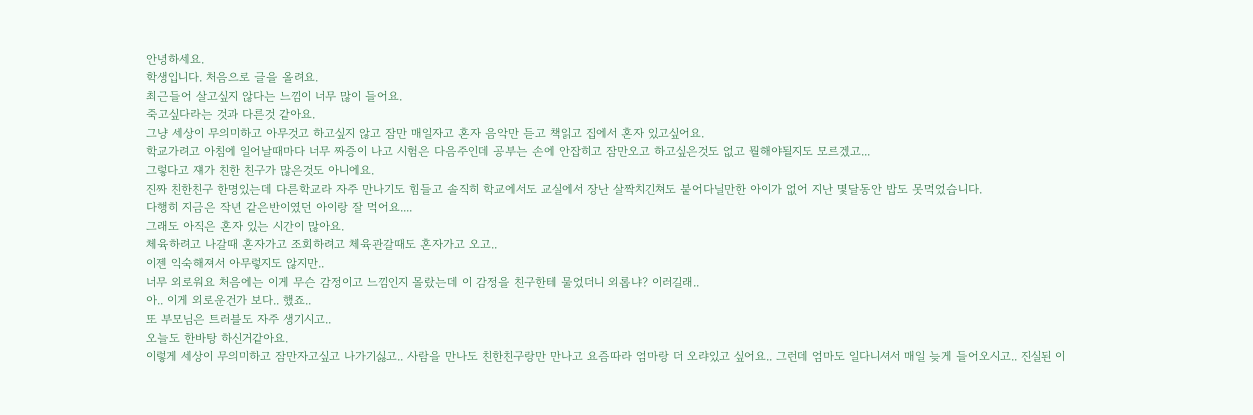안녕하세요.
학생입니다. 처음으로 글을 올려요.
최근들어 살고싶지 않다는 느낌이 너무 많이 들어요.
죽고싶다라는 것과 다른것 같아요.
그냥 세상이 무의미하고 아무것고 하고싶지 않고 잠만 매일자고 혼자 음악만 듣고 책읽고 집에서 혼자 있고싶어요.
학교가려고 아침에 일어날때마다 너무 짜증이 나고 시험은 다음주인데 공부는 손에 안잡히고 잠만오고 하고싶은것도 없고 뭘해야될지도 모르겠고...
그렇다고 쟤가 친한 친구가 많은것도 아니에요.
진짜 친한친구 한명있는데 다른학교라 자주 만나기도 힘들고 솔직히 학교에서도 교실에서 장난 살짝치긴쳐도 붙어다닐만한 아이가 없어 지난 몇달동안 밥도 못먹었습니다.
다행히 지금은 작년 같은반이였던 아이랑 잘 먹어요....
그래도 아직은 혼자 있는 시간이 많아요.
체육하려고 나갈때 혼자가고 조회하려고 체육관갈때도 혼자가고 오고..
이젠 익숙해져서 아무렇지도 않지만..
너무 외로워요 처음에는 이게 무슨 감정이고 느낌인지 몰랐는데 이 감정을 친구한테 물었더니 외롭냐? 이러길래..
아.. 이게 외로운건가 보다.. 했죠..
또 부모님은 트러블도 자주 생기시고..
오늘도 한바탕 하신거같아요.
이렇게 세상이 무의미하고 잠만자고싶고 나가기싫고.. 사람을 만나도 친한친구랑만 만나고 요즘따라 엄마랑 더 오랴있고 싶어요.. 그런데 엄마도 일다니셔서 매일 늦게 들어오시고.. 진실된 이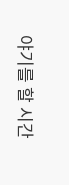야기를 할 시간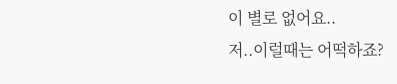이 별로 없어요..
저..이럴때는 어떡하죠?